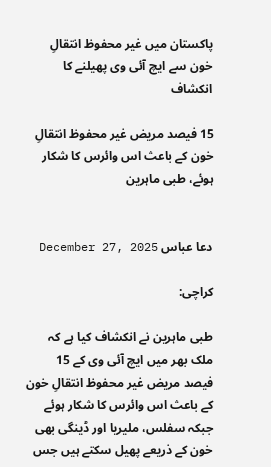پاکستان میں غیر محفوظ انتقالِ خون سے ایچ آئی وی پھیلنے کا انکشاف

15 فیصد مریض غیر محفوظ انتقالِ خون کے باعث اس وائرس کا شکار ہوئے، طبی ماہرین


دعا عباس December 27, 2025

کراچی:

طبی ماہرین نے انکشاف کیا ہے کہ ملک بھر میں ایچ آئی وی کے 15 فیصد مریض غیر محفوظ انتقالِ خون کے باعث اس وائرس کا شکار ہوئے جبکہ سفلس، ملیریا اور ڈینگی بھی خون کے ذریعے پھیل سکتے ہیں جس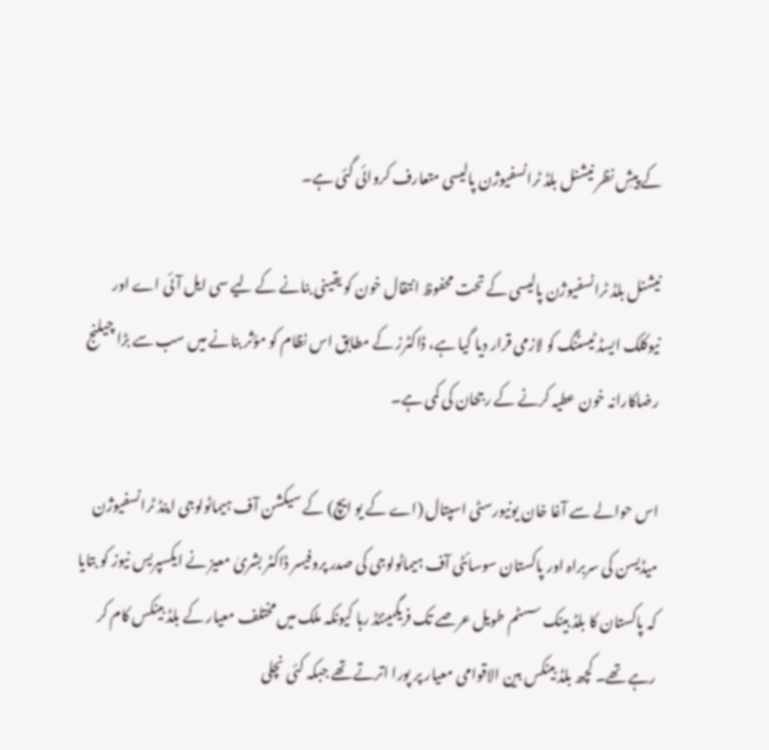کے پیشِ نظر نیشنل بلڈ ٹرانسفیوژن پالیسی متعارف کروائی گئی ہے۔

نیشنل بلڈ ٹرانسفیوژن پالیسی کے تحت محفوظ انتقال خون کو یقینی بنانے کے لیے سی ایل آئی اے اور نیوکلک ایسڈ ٹیسٹنگ کو لازمی قرار دیا گیا ہے، ڈاکٹرز کے مطابق اس نظام کو مؤثر بنانے میں سب سے بڑا چیلنج رضاکارانہ خون عطیہ کرنے کے رجحان کی کمی ہے۔

اس حوالے سے آغا خان یونیورسٹی اسپتال (اے کے یو ایچ) کے سیکشن آف ہیماٹولوجی اینڈ ٹرانسفیوژن میڈیسن کی سربراہ اور پاکستان سوسائٹی آف ہیماٹولوجی کی صدر پروفیسر ڈاکٹر بشریٰ معیز نے ایکسپریس نیوز کو بتایا کہ پاکستان کا بلڈ بینک سسٹم طویل عرصے تک فریگمینٹڈ رہا کیونکہ ملک میں مختلف معیار کے بلڈ بینکس کام کر رہے تھے۔ کچھ بلڈ بینکس بین الاقوامی معیار پر پورا اترتے تھے جبکہ کئی نچلی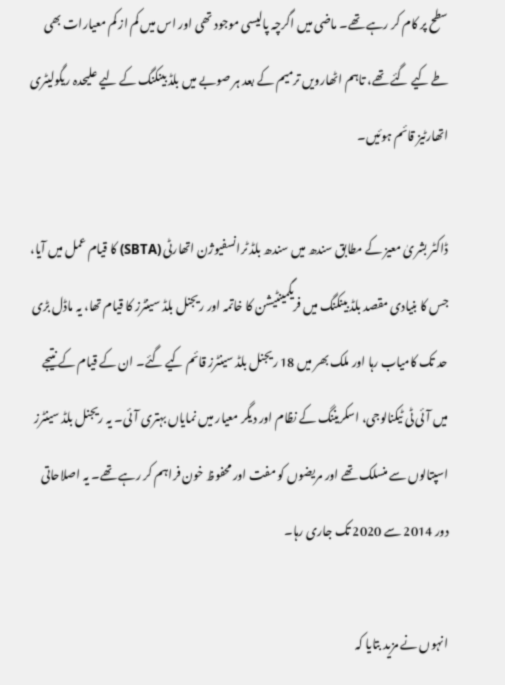سطح پر کام کر رہے تھے۔ ماضی میں اگرچہ پالیسی موجود تھی اور اس میں کم از کم معیارات بھی طے کیے گئے تھے، تاہم اٹھارویں ترمیم کے بعد ہر صوبے میں بلڈ بینکنگ کے لیے علیحدہ ریگولیٹری اتھارٹیز قائم ہوئیں۔

ڈاکٹر بشریٰ معیز کے مطابق سندھ میں سندھ بلڈ ٹرانسفیوژن اتھارٹی (SBTA) کا قیام عمل میں آیا، جس کا بنیادی مقصد بلڈ بینکنگ میں فریگمینٹیشن کا خاتمہ اور ریجنل بلڈ سینٹرز کا قیام تھا، یہ ماڈل بڑی حد تک کامیاب رہا اور ملک بھر میں 18 ریجنل بلڈ سینٹرز قائم کیے گئے۔ ان کے قیام کے نتیجے میں آئی ٹی ٹیکنالوجی، اسکریننگ کے نظام اور دیگر معیار میں نمایاں بہتری آئی۔ یہ ریجنل بلڈ سینٹرز اسپتالوں سے منسلک تھے اور مریضوں کو مفت اور محفوظ خون فراہم کر رہے تھے۔ یہ اصلاحاتی دور 2014 سے 2020 تک جاری رہا۔

انہوں نے مزید بتایا کہ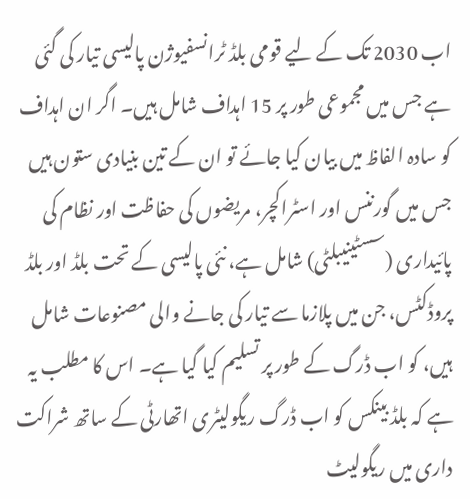اب 2030 تک کے لیے قومی بلڈ ٹرانسفیوژن پالیسی تیار کی گئی ہے جس میں مجموعی طور پر 15 اہداف شامل ہیں۔ اگر ان اہداف کو سادہ الفاظ میں بیان کیا جائے تو ان کے تین بنیادی ستون ہیں جس میں گورننس اور اسٹراکچر، مریضوں کی حفاظت اور نظام کی پائیداری (سسٹینیبلٹی) شامل ہے، نئی پالیسی کے تحت بلڈ اور بلڈ پروڈکٹس، جن میں پلازما سے تیار کی جانے والی مصنوعات شامل ہیں، کو اب ڈرگ کے طور پر تسلیم کیا گیا ہے۔ اس کا مطلب یہ ہے کہ بلڈ بینکس کو اب ڈرگ ریگولیٹری اتھارٹی کے ساتھ شراکت داری میں ریگولیٹ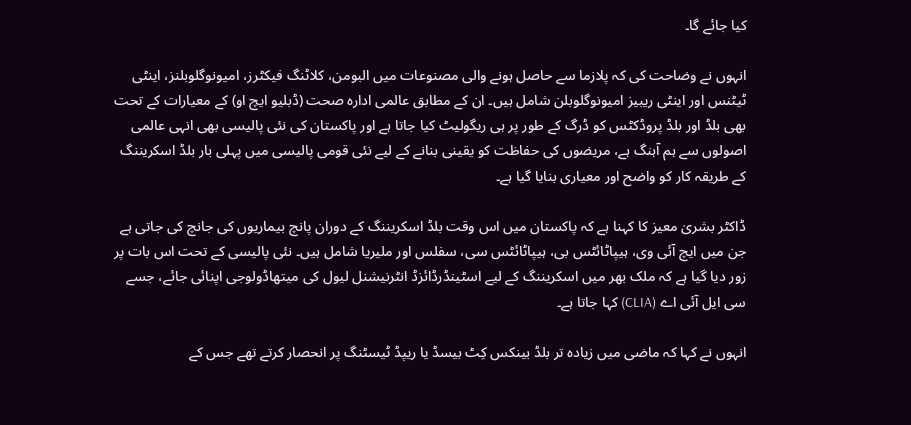کیا جائے گا۔

انہوں نے وضاحت کی کہ پلازما سے حاصل ہونے والی مصنوعات میں البومن، کلاٹنگ فیکٹرز، امیونوگلوبلنز، اینٹی ٹیٹنس اور اینٹی ریبیز امیونوگلوبلن شامل ہیں۔ ان کے مطابق عالمی ادارہ صحت (ڈبلیو ایچ او) کے معیارات کے تحت بھی بلڈ اور بلڈ پروڈکٹس کو ڈرگ کے طور پر ہی ریگولیٹ کیا جاتا ہے اور پاکستان کی نئی پالیسی بھی انہی عالمی اصولوں سے ہم آہنگ ہے، مریضوں کی حفاظت کو یقینی بنانے کے لیے نئی قومی پالیسی میں پہلی بار بلڈ اسکریننگ کے طریقہ کار کو واضح اور معیاری بنایا گیا ہے۔

ڈاکٹر بشریٰ معیز کا کہنا ہے کہ پاکستان میں اس وقت بلڈ اسکریننگ کے دوران پانچ بیماریوں کی جانچ کی جاتی ہے جن میں ایچ آئی وی، ہیپاٹائٹس بی، ہیپاٹائٹس سی، سفلس اور ملیریا شامل ہیں۔ نئی پالیسی کے تحت اس بات پر زور دیا گیا ہے کہ ملک بھر میں اسکریننگ کے لیے اسٹینڈرڈائزڈ انٹرنیشنل لیول کی میتھاڈولوجی اپنائی جائے، جسے سی ایل آئی اے (CLIA) کہا جاتا ہے۔

انہوں نے کہا کہ ماضی میں زیادہ تر بلڈ بینکس کِٹ بیسڈ یا ریپڈ ٹیسٹنگ پر انحصار کرتے تھے جس کے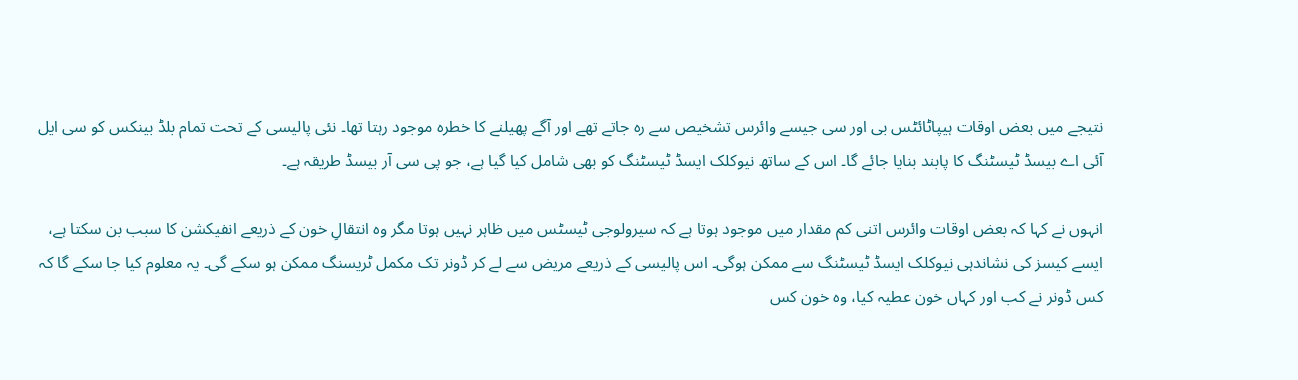نتیجے میں بعض اوقات ہیپاٹائٹس بی اور سی جیسے وائرس تشخیص سے رہ جاتے تھے اور آگے پھیلنے کا خطرہ موجود رہتا تھا۔ نئی پالیسی کے تحت تمام بلڈ بینکس کو سی ایل آئی اے بیسڈ ٹیسٹنگ کا پابند بنایا جائے گا۔ اس کے ساتھ نیوکلک ایسڈ ٹیسٹنگ کو بھی شامل کیا گیا ہے، جو پی سی آر بیسڈ طریقہ ہے۔

انہوں نے کہا کہ بعض اوقات وائرس اتنی کم مقدار میں موجود ہوتا ہے کہ سیرولوجی ٹیسٹس میں ظاہر نہیں ہوتا مگر وہ انتقالِ خون کے ذریعے انفیکشن کا سبب بن سکتا ہے، ایسے کیسز کی نشاندہی نیوکلک ایسڈ ٹیسٹنگ سے ممکن ہوگی۔ اس پالیسی کے ذریعے مریض سے لے کر ڈونر تک مکمل ٹریسنگ ممکن ہو سکے گی۔ یہ معلوم کیا جا سکے گا کہ کس ڈونر نے کب اور کہاں خون عطیہ کیا، وہ خون کس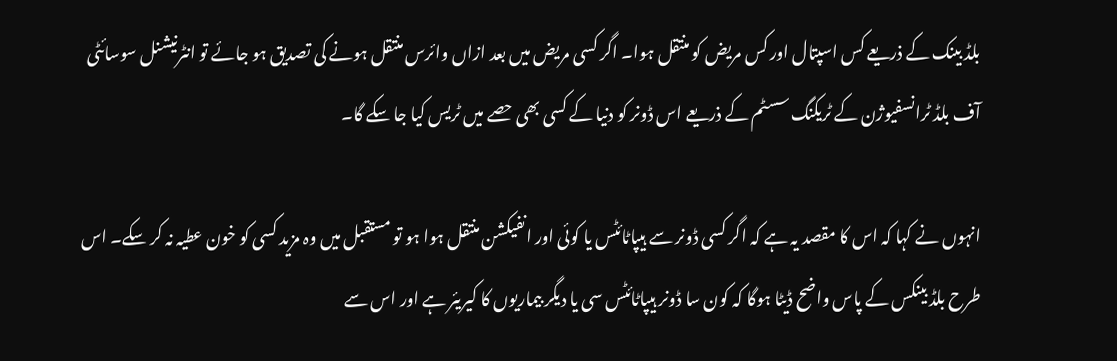بلڈ بینک کے ذریعے کس اسپتال اور کس مریض کو منتقل ہوا۔ اگر کسی مریض میں بعد ازاں وائرس منتقل ہونے کی تصدیق ہو جائے تو انٹرنیشنل سوسائٹی آف بلڈ ٹرانسفیوژن کے ٹریکنگ سسٹم کے ذریعے اس ڈونر کو دنیا کے کسی بھی حصے میں ٹریس کیا جا سکے گا۔

انہوں نے کہا کہ اس کا مقصد یہ ہے کہ اگر کسی ڈونر سے ہیپاٹائٹس یا کوئی اور انفیکشن منتقل ہوا ہو تو مستقبل میں وہ مزید کسی کو خون عطیہ نہ کر سکے۔ اس طرح بلڈ بینکس کے پاس واضح ڈیٹا ہوگا کہ کون سا ڈونر ہیپاٹائٹس سی یا دیگر بیماریوں کا کیریئر ہے اور اس سے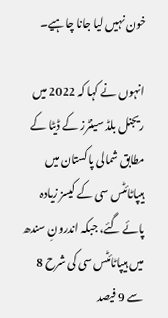خون نہیں لیا جانا چاہیے۔

انہوں نے کہا کہ 2022 میں ریجنل بلڈ سینٹرز کے ڈیٹا کے مطابق شمالی پاکستان میں ہیپاٹائٹس سی کے کیسز زیادہ پائے گئے، جبکہ اندرونِ سندھ میں ہیپاٹائٹس سی کی شرح 8 سے 9 فیصد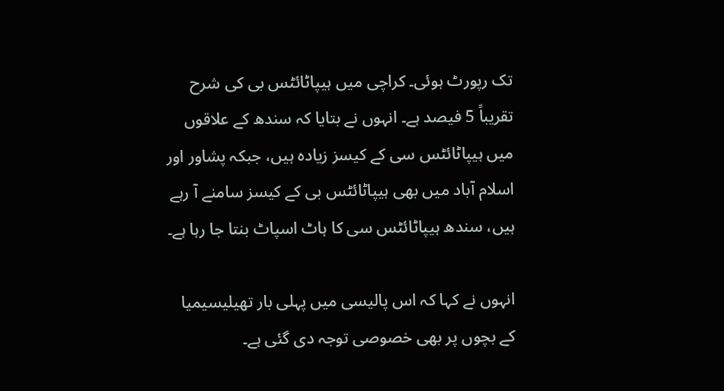تک رپورٹ ہوئی۔ کراچی میں ہیپاٹائٹس بی کی شرح تقریباً 5 فیصد ہے۔ انہوں نے بتایا کہ سندھ کے علاقوں میں ہیپاٹائٹس سی کے کیسز زیادہ ہیں، جبکہ پشاور اور اسلام آباد میں بھی ہیپاٹائٹس بی کے کیسز سامنے آ رہے ہیں، سندھ ہیپاٹائٹس سی کا ہاٹ اسپاٹ بنتا جا رہا ہے۔

انہوں نے کہا کہ اس پالیسی میں پہلی بار تھیلیسیمیا کے بچوں پر بھی خصوصی توجہ دی گئی ہے۔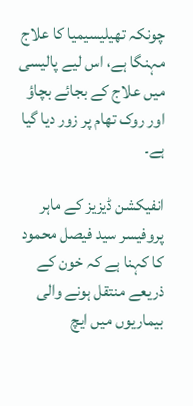چونکہ تھیلیسیمیا کا علاج مہنگا ہے، اس لیے پالیسی میں علاج کے بجائے بچاؤ اور روک تھام پر زور دیا گیا ہے۔

انفیکشن ڈیزیز کے ماہر پروفیسر سید فیصل محمود کا کہنا ہے کہ خون کے ذریعے منتقل ہونے والی بیماریوں میں ایچ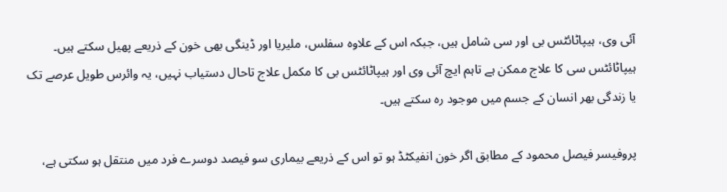آئی وی، ہیپاٹائٹس بی اور سی شامل ہیں، جبکہ اس کے علاوہ سفلس، ملیریا اور ڈینگی بھی خون کے ذریعے پھیل سکتے ہیں۔ ہیپاٹائٹس سی کا علاج ممکن ہے تاہم ایچ آئی وی اور ہیپاٹائٹس بی کا مکمل علاج تاحال دستیاب نہیں، یہ وائرس طویل عرصے تک یا زندگی بھر انسان کے جسم میں موجود رہ سکتے ہیں۔

پروفیسر فیصل محمود کے مطابق اگر خون انفیکٹڈ ہو تو اس کے ذریعے بیماری سو فیصد دوسرے فرد میں منتقل ہو سکتی ہے،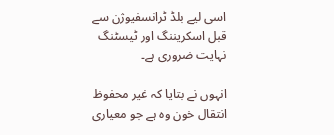اسی لیے بلڈ ٹرانسفیوژن سے قبل اسکریننگ اور ٹیسٹنگ نہایت ضروری ہے۔

انہوں نے بتایا کہ غیر محفوظ انتقال خون وہ ہے جو معیاری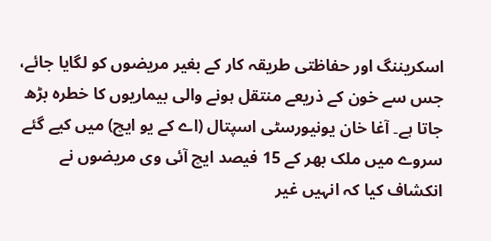اسکریننگ اور حفاظتی طریقہ کار کے بغیر مریضوں کو لگایا جائے، جس سے خون کے ذریعے منتقل ہونے والی بیماریوں کا خطرہ بڑھ جاتا ہے۔ آغا خان یونیورسٹی اسپتال (اے کے یو ایچ) میں کیے گئے سروے میں ملک بھر کے 15 فیصد ایچ آئی وی مریضوں نے انکشاف کیا کہ انہیں غیر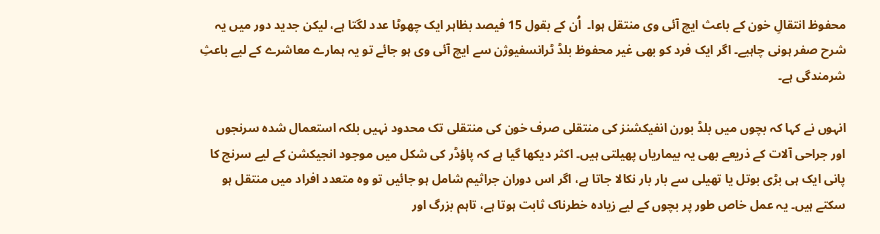محفوظ انتقالِ خون کے باعث ایچ آئی وی منتقل ہوا۔  اُن کے بقول 15 فیصد بظاہر ایک چھوٹا عدد لگتا ہے، لیکن جدید دور میں یہ شرح صفر ہونی چاہیے۔ اگر ایک فرد کو بھی غیر محفوظ بلڈ ٹرانسفیوژن سے ایچ آئی وی ہو جائے تو یہ ہمارے معاشرے کے لیے باعثِ شرمندگی ہے۔

انہوں نے کہا کہ بچوں میں بلڈ بورن انفیکشنز کی منتقلی صرف خون کی منتقلی تک محدود نہیں بلکہ استعمال شدہ سرنجوں اور جراحی آلات کے ذریعے بھی یہ بیماریاں پھیلتی ہیں۔ اکثر دیکھا گیا ہے کہ پاؤڈر کی شکل میں موجود انجیکشن کے لیے سرنج کا پانی ایک ہی بڑی بوتل یا تھیلی سے بار بار نکالا جاتا ہے، اگر اس دوران جراثیم شامل ہو جائیں تو وہ متعدد افراد میں منتقل ہو سکتے ہیں۔ یہ عمل خاص طور پر بچوں کے لیے زیادہ خطرناک ثابت ہوتا ہے، تاہم بزرگ اور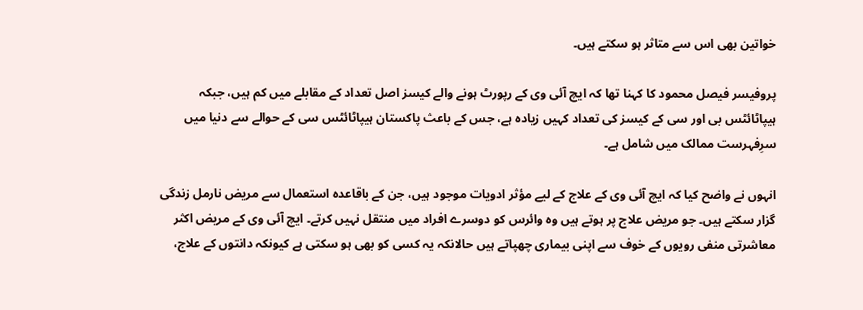خواتین بھی اس سے متاثر ہو سکتے ہیں۔

پروفیسر فیصل محمود کا کہنا تھا کہ ایچ آئی وی کے رپورٹ ہونے والے کیسز اصل تعداد کے مقابلے میں کم ہیں، جبکہ ہیپاٹائٹس بی اور سی کے کیسز کی تعداد کہیں زیادہ ہے، جس کے باعث پاکستان ہیپاٹائٹس سی کے حوالے سے دنیا میں سرِفہرست ممالک میں شامل ہے۔

انہوں نے واضح کیا کہ ایچ آئی وی کے علاج کے لیے مؤثر ادویات موجود ہیں، جن کے باقاعدہ استعمال سے مریض نارمل زندگی گزار سکتے ہیں۔ جو مریض علاج پر ہوتے ہیں وہ وائرس کو دوسرے افراد میں منتقل نہیں کرتے۔ ایچ آئی وی کے مریض اکثر معاشرتی منفی رویوں کے خوف سے اپنی بیماری چھپاتے ہیں حالانکہ یہ کسی کو بھی ہو سکتی ہے کیونکہ دانتوں کے علاج،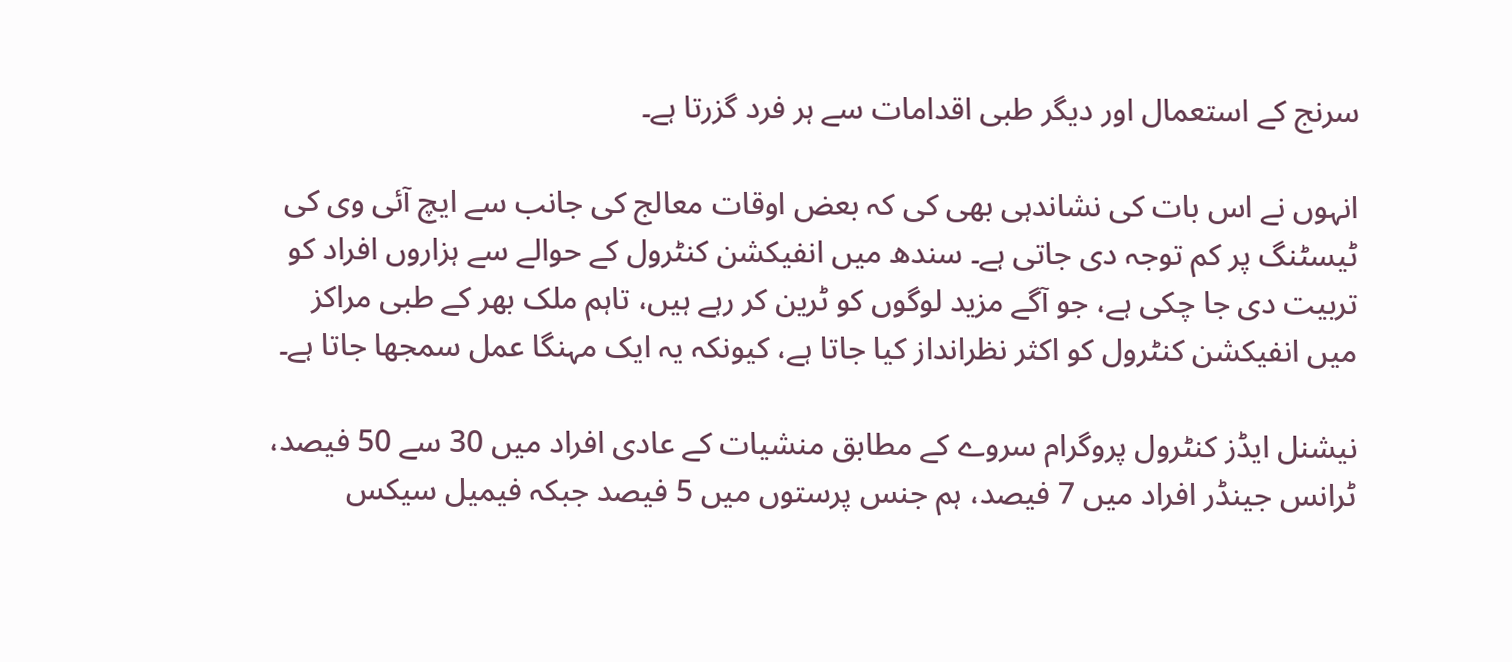سرنج کے استعمال اور دیگر طبی اقدامات سے ہر فرد گزرتا ہے۔

انہوں نے اس بات کی نشاندہی بھی کی کہ بعض اوقات معالج کی جانب سے ایچ آئی وی کی ٹیسٹنگ پر کم توجہ دی جاتی ہے۔ سندھ میں انفیکشن کنٹرول کے حوالے سے ہزاروں افراد کو تربیت دی جا چکی ہے، جو آگے مزید لوگوں کو ٹرین کر رہے ہیں، تاہم ملک بھر کے طبی مراکز میں انفیکشن کنٹرول کو اکثر نظرانداز کیا جاتا ہے، کیونکہ یہ ایک مہنگا عمل سمجھا جاتا ہے۔

نیشنل ایڈز کنٹرول پروگرام سروے کے مطابق منشیات کے عادی افراد میں 30 سے 50 فیصد، ٹرانس جینڈر افراد میں 7 فیصد، ہم جنس پرستوں میں 5 فیصد جبکہ فیمیل سیکس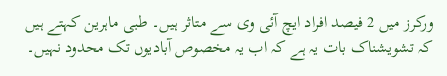ورکرز میں 2 فیصد افراد ایچ آئی وی سے متاثر ہیں۔ طبی ماہرین کہتے ہیں کہ تشویشناک بات یہ ہے کہ اب یہ مخصوص آبادیوں تک محدود نہیں۔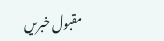مقبول خبریں